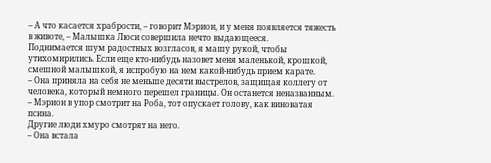– А что касается храбрости, – говорит Мэрион, и у меня появляется тяжесть в животе, – Малышка Люси совершила нечто выдающееся.
Поднимается шум радостных возгласов, я машу рукой, чтобы утихомирились. Если еще кто-нибудь назовет меня маленькой, крошкой, смешной малышкой, я испробую на нем какой-нибудь прием карате.
– Она приняла на себя не меньше десяти выстрелов, защищая коллегу от человека, который немного перешел границы. Он останется неназванным. – Мэрион в упор смотрит на Роба, тот опускает голову, как виноватая псина.
Другие люди хмуро смотрят на него.
– Она встала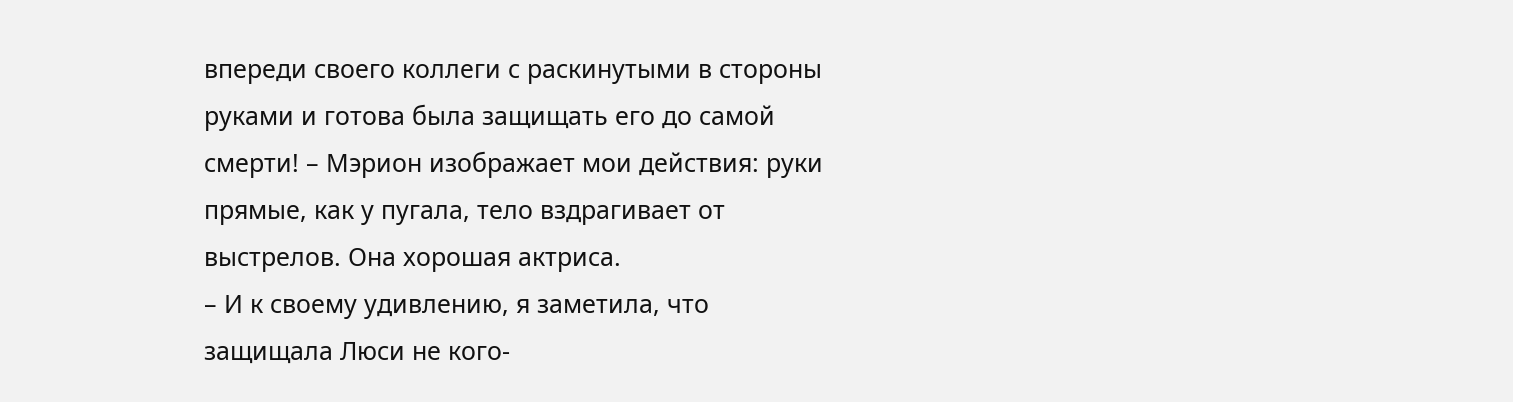впереди своего коллеги с раскинутыми в стороны руками и готова была защищать его до самой смерти! – Мэрион изображает мои действия: руки прямые, как у пугала, тело вздрагивает от выстрелов. Она хорошая актриса.
– И к своему удивлению, я заметила, что защищала Люси не кого-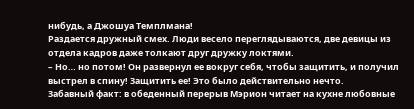нибудь, а Джошуа Темплмана!
Раздается дружный смех. Люди весело переглядываются, две девицы из отдела кадров даже толкают друг дружку локтями.
– Но… но потом! Он развернул ее вокруг себя, чтобы защитить, и получил выстрел в спину! Защитить ее! Это было действительно нечто.
Забавный факт: в обеденный перерыв Мэрион читает на кухне любовные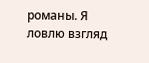романы. Я ловлю взгляд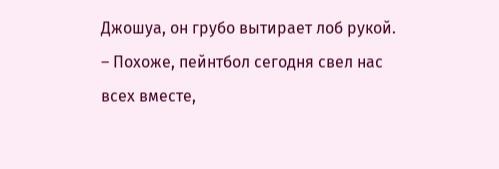Джошуа, он грубо вытирает лоб рукой.
– Похоже, пейнтбол сегодня свел нас всех вместе,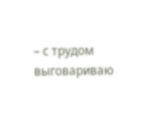– с трудом выговариваю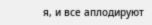я, и все аплодируют